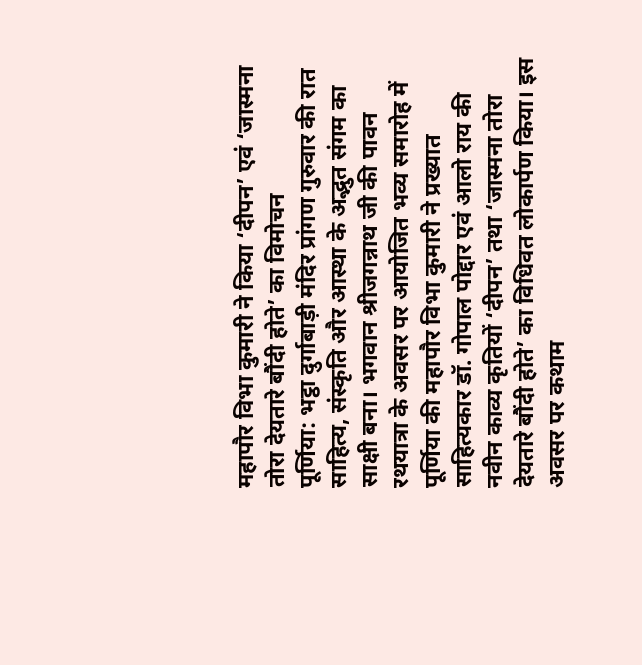महापौर विभा कुमारी ने किया ‘दीपन’ एवं ‘जास्मना तोरा देयतारे बौंदी होते’ का विमोचन
पूर्णिया: भट्ठा दुर्गाबाड़ी मंदिर प्रांगण गुरुवार की रात साहित्य, संस्कृति और आस्था के अद्भुत संगम का साक्षी बना। भगवान श्रीजगन्नाथ जी की पावन रथयात्रा के अवसर पर आयोजित भव्य समारोह में पूर्णिया की महापौर विभा कुमारी ने प्रख्यात साहित्यकार डॉ. गोपाल पोद्दार एवं आलो राय की नवीन काव्य कृतियों ‘दीपन’ तथा ‘जास्मना तोरा देयतारे बौंदी होते’ का विधिवत लोकार्पण किया। इस अवसर पर कथाम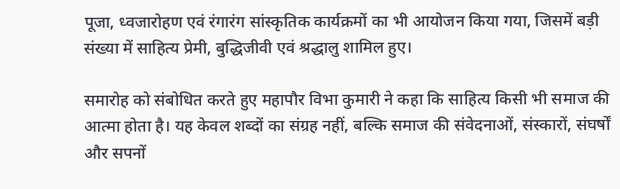पूजा, ध्वजारोहण एवं रंगारंग सांस्कृतिक कार्यक्रमों का भी आयोजन किया गया, जिसमें बड़ी संख्या में साहित्य प्रेमी, बुद्धिजीवी एवं श्रद्धालु शामिल हुए।

समारोह को संबोधित करते हुए महापौर विभा कुमारी ने कहा कि साहित्य किसी भी समाज की आत्मा होता है। यह केवल शब्दों का संग्रह नहीं, बल्कि समाज की संवेदनाओं, संस्कारों, संघर्षों और सपनों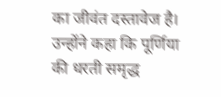का जीवंत दस्तावेज है। उन्होंने कहा कि पूर्णिया की धरती समृद्ध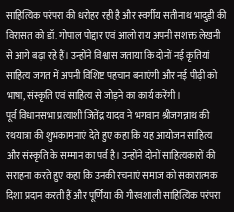साहित्यिक परंपरा की धरोहर रही है और स्वर्गीय सतीनाथ भादुड़ी की विरासत को डॉ. गोपाल पोद्दार एवं आलो राय अपनी सशक्त लेखनी से आगे बढ़ा रहे हैं। उन्होंने विश्वास जताया कि दोनों नई कृतियां साहित्य जगत में अपनी विशिष्ट पहचान बनाएंगी और नई पीढ़ी को भाषा, संस्कृति एवं साहित्य से जोड़ने का कार्य करेंगी।
पूर्व विधानसभा प्रत्याशी जितेंद्र यादव ने भगवान श्रीजगन्नाथ की रथयात्रा की शुभकामनाएं देते हुए कहा कि यह आयोजन साहित्य और संस्कृति के सम्मान का पर्व है। उन्होंने दोनों साहित्यकारों की सराहना करते हुए कहा कि उनकी रचनाएं समाज को सकारात्मक दिशा प्रदान करती हैं और पूर्णिया की गौरवशाली साहित्यिक परंपरा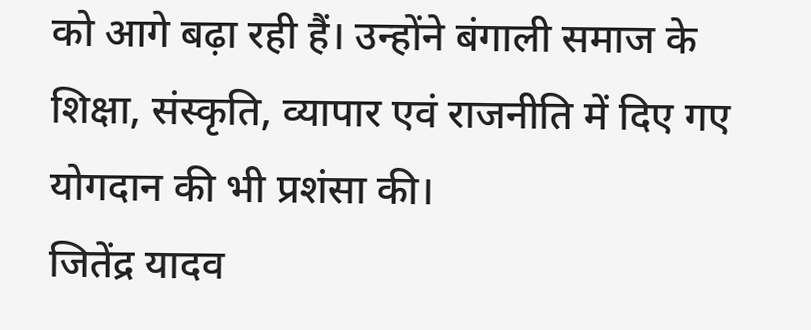को आगे बढ़ा रही हैं। उन्होंने बंगाली समाज के शिक्षा, संस्कृति, व्यापार एवं राजनीति में दिए गए योगदान की भी प्रशंसा की।
जितेंद्र यादव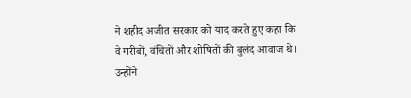ने शहीद अजीत सरकार को याद करते हुए कहा कि वे गरीबों, वंचितों और शोषितों की बुलंद आवाज थे। उन्होंने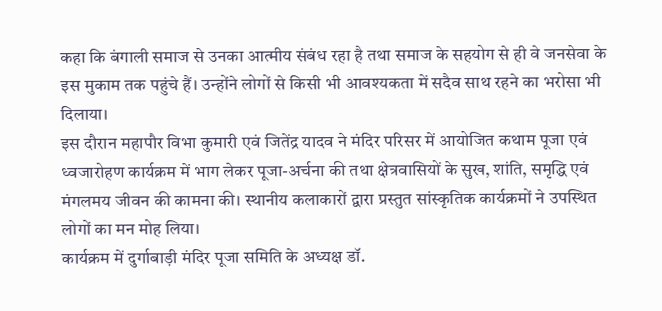कहा कि बंगाली समाज से उनका आत्मीय संबंध रहा है तथा समाज के सहयोग से ही वे जनसेवा के इस मुकाम तक पहुंचे हैं। उन्होंने लोगों से किसी भी आवश्यकता में सदैव साथ रहने का भरोसा भी दिलाया।
इस दौरान महापौर विभा कुमारी एवं जितेंद्र यादव ने मंदिर परिसर में आयोजित कथाम पूजा एवं ध्वजारोहण कार्यक्रम में भाग लेकर पूजा-अर्चना की तथा क्षेत्रवासियों के सुख, शांति, समृद्धि एवं मंगलमय जीवन की कामना की। स्थानीय कलाकारों द्वारा प्रस्तुत सांस्कृतिक कार्यक्रमों ने उपस्थित लोगों का मन मोह लिया।
कार्यक्रम में दुर्गाबाड़ी मंदिर पूजा समिति के अध्यक्ष डॉ.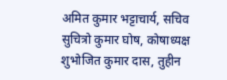अमित कुमार भट्टाचार्य, सचिव सुचित्रो कुमार घोष, कोषाध्यक्ष शुभोजित कुमार दास, तुहीन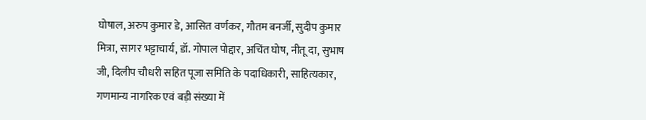घोषाल, अरुप कुमार डे, आसित वर्णकर, गौतम बनर्जी, सुदीप कुमार मित्रा, सागर भट्टाचार्य, डॉ. गोपाल पोद्दार, अचिंत घोष, नीतू दा, सुभाष जी, दिलीप चौधरी सहित पूजा समिति के पदाधिकारी, साहित्यकार, गणमान्य नागरिक एवं बड़ी संख्या में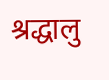श्रद्धालु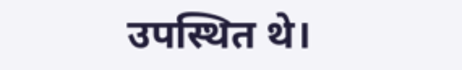उपस्थित थे।